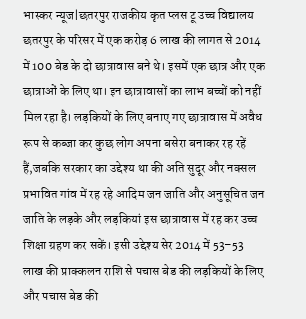भास्कर न्यूज|छतरपुर राजकीय कृत प्लस टू उच्च विद्यालय छतरपुर के परिसर में एक करोड़ 6 लाख की लागत से 2014 में 100 बेड के दो छात्रावास बने थे। इसमें एक छात्र और एक छात्राओं के लिए था। इन छात्रावासों का लाभ बच्चों को नहीं मिल रहा है। लड़कियों के लिए बनाए गए छात्रावास में अवैध रूप से कब्जा कर कुछ लोग अपना बसेरा बनाकर रह रहें हैं,जबकि सरकार का उद्देश्य था की अति सुदूर और नक्सल प्रभावित गांव में रह रहे आदिम जन जाति और अनुसूचित जन जाति के लड़के और लड़कियां इस छात्रावास में रह कर उच्च शिक्षा ग्रहण कर सकें। इसी उद्देश्य सेर 2014 में 53–53 लाख की प्राक्कलन राशि से पचास बेड की लड़कियों के लिए और पचास बेड की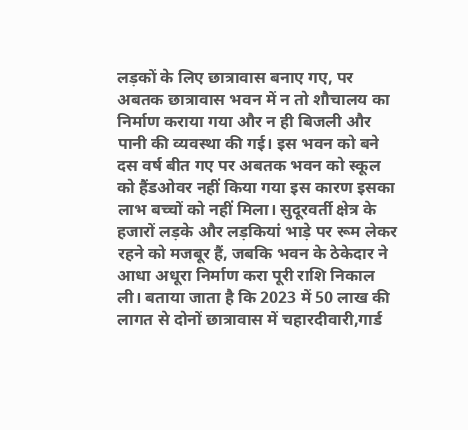लड़कों के लिए छात्रावास बनाए गए, पर अबतक छात्रावास भवन में न तो शौचालय का निर्माण कराया गया और न ही बिजली और पानी की व्यवस्था की गई। इस भवन को बने दस वर्ष बीत गए पर अबतक भवन को स्कूल को हैंडओवर नहीं किया गया इस कारण इसका लाभ बच्चों को नहीं मिला। सुदूरवर्ती क्षेत्र के हजारों लड़के और लड़कियां भाड़े पर रूम लेकर रहने को मजबूर हैं, जबकि भवन के ठेकेदार ने आधा अधूरा निर्माण करा पूरी राशि निकाल ली। बताया जाता है कि 2023 में 50 लाख की लागत से दोनों छात्रावास में चहारदीवारी,गार्ड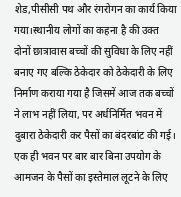शेड,पीसीसी पथ और रंगरोगन का कार्य किया गया।स्थानीय लोगों का कहना है की उक्त दोनों छात्रावास बच्चों की सुविधा के लिए नहीं बनाए गए बल्कि ठेकेदार को ठेकेदारी के लिए निर्माण कराया गया है जिसमें आज तक बच्चों ने लाभ नहीं लिया, पर अर्धनिर्मित भवन में दुबारा ठेकेदारी कर पैसों का बंदरबांट की गई। एक ही भवन पर बार बार बिना उपयोग के आमजन के पैसों का इस्तेमाल लूटने के लिए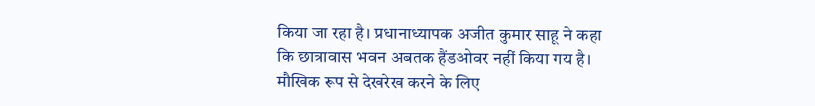किया जा रहा है। प्रधानाध्यापक अजीत कुमार साहू ने कहा कि छात्रावास भवन अबतक हैंडओवर नहीं किया गय है। मौखिक रूप से देखरेख करने के लिए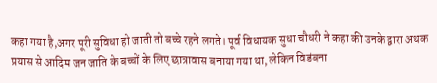कहा गया है,अगर पूरी सुविधा हो जाती तो बच्चे रहने लगते। पूर्व विधायक सुधा चौधरी ने कहा की उनके द्वारा अथक प्रयास से आदिम जन जाति के बच्चों के लिए छात्रावास बनाया गया था, लेकिन विडंबना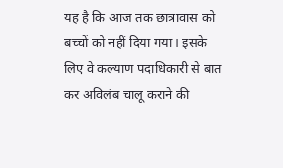यह है कि आज तक छात्रावास को बच्चों को नहीं दिया गया। इसके लिए वे कल्याण पदाधिकारी से बात कर अविलंब चालू कराने की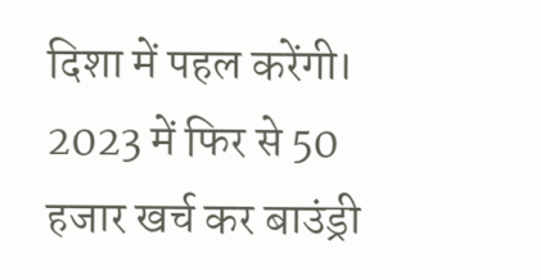दिशा में पहल करेंगी। 2023 में फिर से 50 हजार खर्च कर बाउंड्री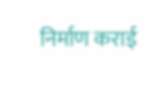निर्माण कराई